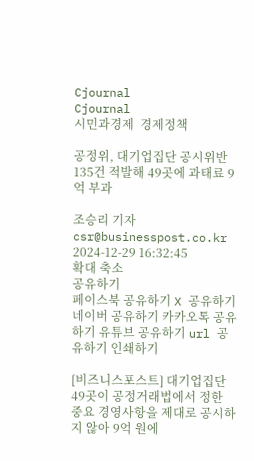Cjournal
Cjournal
시민과경제  경제정책

공정위, 대기업집단 공시위반 135건 적발해 49곳에 과태료 9억 부과

조승리 기자 csr@businesspost.co.kr 2024-12-29 16:32:45
확대 축소
공유하기
페이스북 공유하기 X 공유하기 네이버 공유하기 카카오톡 공유하기 유튜브 공유하기 url 공유하기 인쇄하기

[비즈니스포스트] 대기업집단 49곳이 공정거래법에서 정한 중요 경영사항을 제대로 공시하지 않아 9억 원에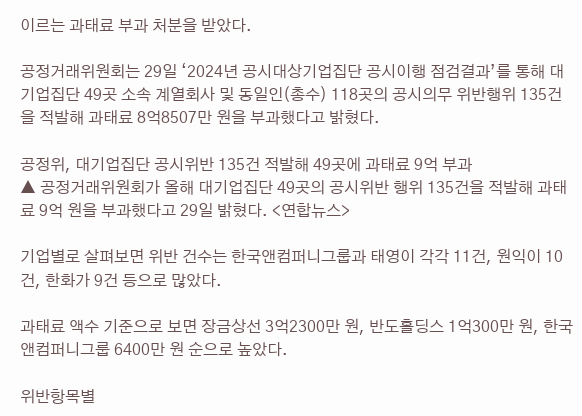이르는 과태료 부과 처분을 받았다.

공정거래위원회는 29일 ‘2024년 공시대상기업집단 공시이행 점검결과’를 통해 대기업집단 49곳 소속 계열회사 및 동일인(총수) 118곳의 공시의무 위반행위 135건을 적발해 과태료 8억8507만 원을 부과했다고 밝혔다.

공정위, 대기업집단 공시위반 135건 적발해 49곳에 과태료 9억 부과
▲ 공정거래위원회가 올해 대기업집단 49곳의 공시위반 행위 135건을 적발해 과태료 9억 원을 부과했다고 29일 밝혔다. <연합뉴스>

기업별로 살펴보면 위반 건수는 한국앤컴퍼니그룹과 태영이 각각 11건, 원익이 10건, 한화가 9건 등으로 많았다.

과태료 액수 기준으로 보면 장금상선 3억2300만 원, 반도홀딩스 1억300만 원, 한국앤컴퍼니그룹 6400만 원 순으로 높았다.

위반항목별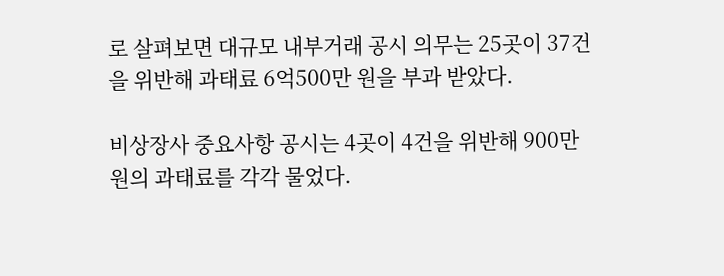로 살펴보면 대규모 내부거래 공시 의무는 25곳이 37건을 위반해 과태료 6억500만 원을 부과 받았다.

비상장사 중요사항 공시는 4곳이 4건을 위반해 900만 원의 과태료를 각각 물었다.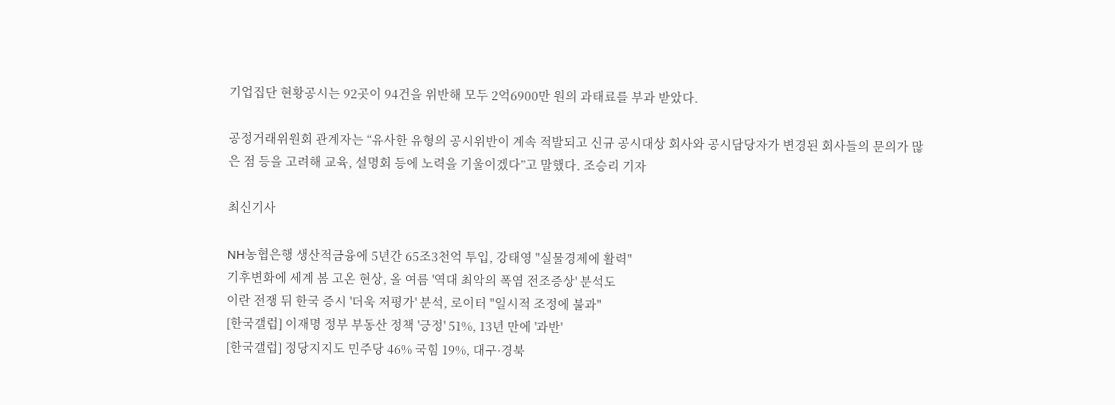기업집단 현황공시는 92곳이 94건을 위반해 모두 2억6900만 원의 과태료를 부과 받았다.

공정거래위원회 관계자는 “유사한 유형의 공시위반이 계속 적발되고 신규 공시대상 회사와 공시담당자가 변경된 회사들의 문의가 많은 점 등을 고려해 교육, 설명회 등에 노력을 기울이겠다”고 말했다. 조승리 기자

최신기사

NH농협은행 생산적금융에 5년간 65조3천억 투입, 강태영 "실물경제에 활력"
기후변화에 세계 봄 고온 현상, 올 여름 '역대 최악의 폭염 전조증상' 분석도
이란 전쟁 뒤 한국 증시 '더욱 저평가' 분석, 로이터 "일시적 조정에 불과"
[한국갤럽] 이재명 정부 부동산 정책 '긍정' 51%, 13년 만에 '과반'
[한국갤럽] 정당지지도 민주당 46% 국힘 19%, 대구·경북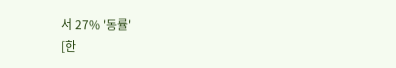서 27% '동률'
[한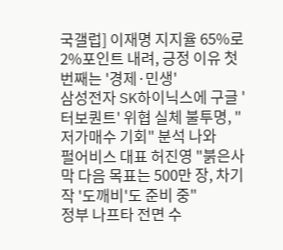국갤럽] 이재명 지지율 65%로 2%포인트 내려, 긍정 이유 첫 번째는 '경제·민생'
삼성전자 SK하이닉스에 구글 '터보퀀트' 위협 실체 불투명, "저가매수 기회" 분석 나와
펄어비스 대표 허진영 "붉은사막 다음 목표는 500만 장, 차기작 '도깨비'도 준비 중"
정부 나프타 전면 수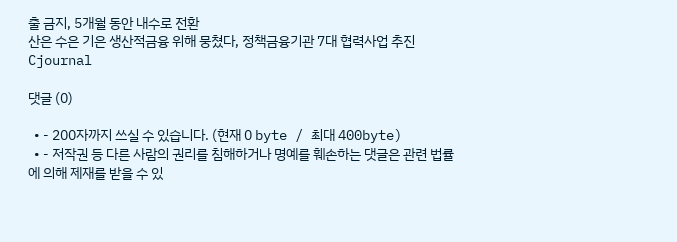출 금지, 5개월 동안 내수로 전환
산은 수은 기은 생산적금융 위해 뭉쳤다, 정책금융기관 7대 협력사업 추진
Cjournal

댓글 (0)

  • - 200자까지 쓰실 수 있습니다. (현재 0 byte / 최대 400byte)
  • - 저작권 등 다른 사람의 권리를 침해하거나 명예를 훼손하는 댓글은 관련 법률에 의해 제재를 받을 수 있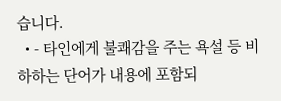습니다.
  • - 타인에게 불쾌감을 주는 욕설 등 비하하는 단어가 내용에 포함되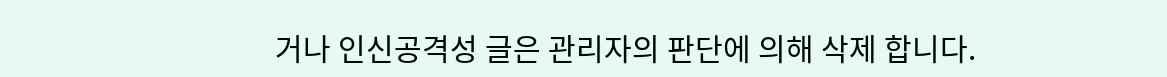거나 인신공격성 글은 관리자의 판단에 의해 삭제 합니다.